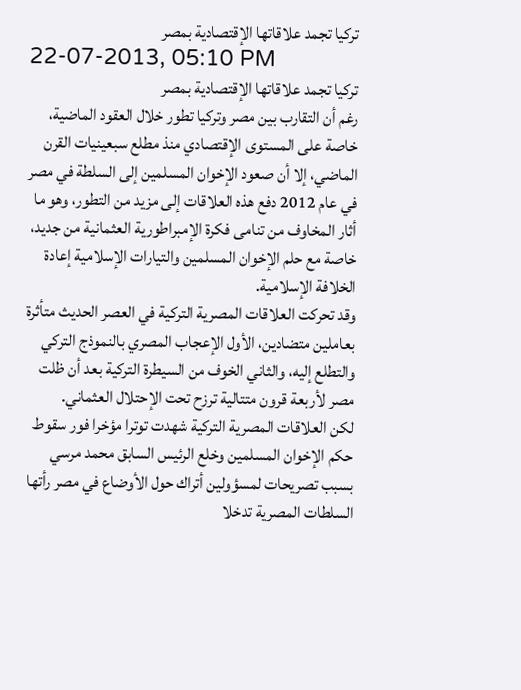تركيا تجمد علاقاتها الإقتصادية بمصر
22-07-2013, 05:10 PM
تركيا تجمد علاقاتها الإقتصادية بمصر
رغم أن التقارب بين مصر وتركيا تطور خلال العقود الماضية، خاصة على المستوى الإقتصادي منذ مطلع سبعينيات القرن الماضي، إلا أن صعود الإخوان المسلمين إلى السلطة في مصر في عام 2012 دفع هذه العلاقات إلى مزيد من التطور، وهو ما أثار المخاوف من تنامى فكرة الإمبراطورية العثمانية من جديد، خاصة مع حلم الإخوان المسلمين والتيارات الإسلامية إعادة الخلافة الإسلامية.
وقد تحركت العلاقات المصرية التركية في العصر الحديث متأثرة بعاملين متضادين، الأول الإعجاب المصري بالنموذج التركي والتطلع إليه، والثاني الخوف من السيطرة التركية بعد أن ظلت مصر لأربعة قرون متتالية ترزح تحت الإحتلال العثماني.
لكن العلاقات المصرية التركية شهدت توترا مؤخرا فور سقوط حكم الإخوان المسلمين وخلع الرئيس السابق محمد مرسي بسبب تصريحات لمسؤولين أتراك حول الأوضاع في مصر رأتها السلطات المصرية تدخلا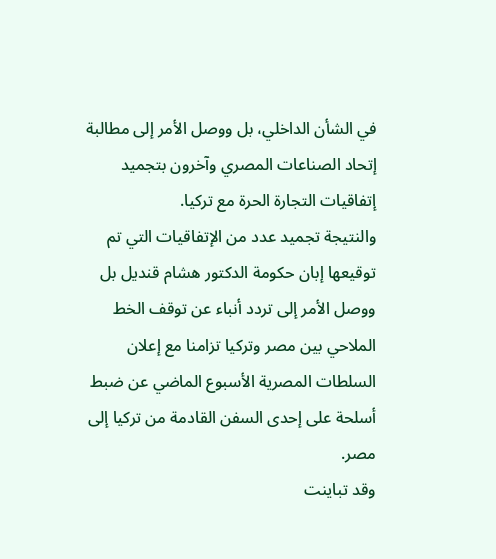في الشأن الداخلي، بل ووصل الأمر إلى مطالبة إتحاد الصناعات المصري وآخرون بتجميد إتفاقيات التجارة الحرة مع تركيا.
والنتيجة تجميد عدد من الإتفاقيات التي تم توقيعها إبان حكومة الدكتور هشام قنديل بل ووصل الأمر إلى تردد أنباء عن توقف الخط الملاحي بين مصر وتركيا تزامنا مع إعلان السلطات المصرية الأسبوع الماضي عن ضبط أسلحة على إحدى السفن القادمة من تركيا إلى مصر.
وقد تباينت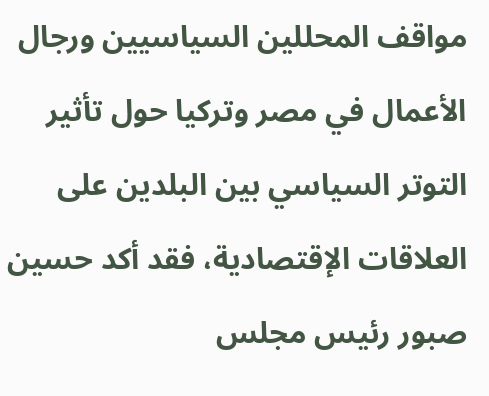مواقف المحللين السياسيين ورجال الأعمال في مصر وتركيا حول تأثير التوتر السياسي بين البلدين على العلاقات الإقتصادية، فقد أكد حسين صبور رئيس مجلس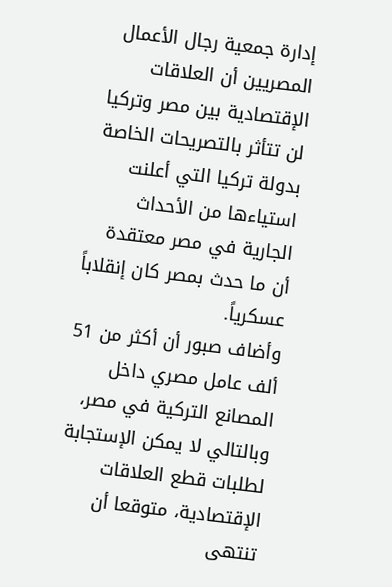إدارة جمعية رجال الأعمال المصريين أن العلاقات الإقتصادية بين مصر وتركيا لن تتأثر بالتصريحات الخاصة بدولة تركيا التي أعلنت استياءها من الأحداث الجارية في مصر معتقدة أن ما حدث بمصر كان إنقلاباً عسكرياً.
وأضاف صبور أن أكثر من 51 ألف عامل مصري داخل المصانع التركية في مصر، وبالتالي لا يمكن الإستجابة لطلبات قطع العلاقات الإقتصادية، متوقعا أن تنتهى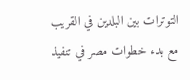التوترات بين البلدين في القريب مع بدء خطوات مصر في تنفيذ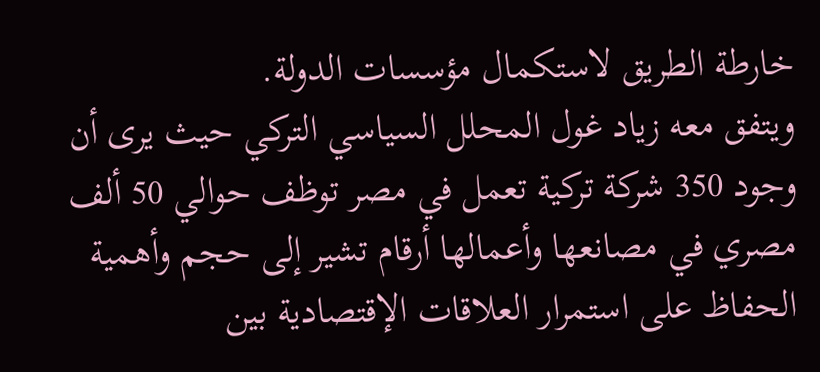خارطة الطريق لاستكمال مؤسسات الدولة.
ويتفق معه زياد غول المحلل السياسي التركي حيث يرى أن وجود 350 شركة تركية تعمل في مصر توظف حوالي 50 ألف مصري في مصانعها وأعمالها أرقام تشير إلى حجم وأهمية الحفاظ على استمرار العلاقات الإقتصادية بين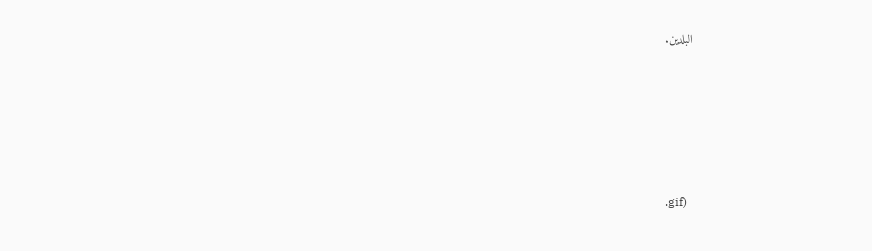البلدين.






.gif)